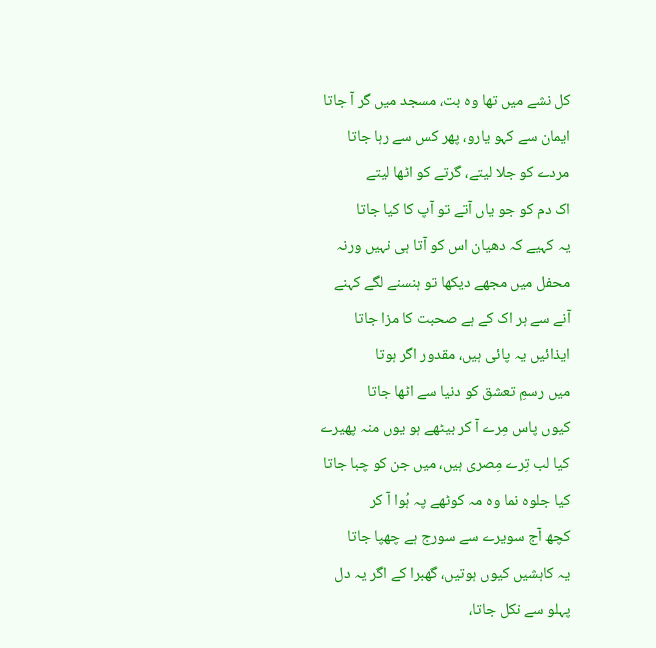کل نشے میں تھا وہ بت، مسجد میں گر آ جاتا
ایمان سے کہو یارو، پھر کس سے رہا جاتا
مردے کو جلا لیتے، گرتے کو اٹھا لیتے
اک دم کو جو یاں آتے تو آپ کا کیا جاتا
یہ کہیے کہ دھیان اس کو آتا ہی نہیں ورنہ
محفل میں مجھے دیکھا تو ہنسنے لگے کہنے
آنے سے ہر اک کے ہے صحبت کا مزا جاتا
ایذائیں یہ پائی ہیں، مقدور اگر ہوتا
میں رسمِ تعشق کو دنیا سے اٹھا جاتا
کیوں پاس مِرے آ کر بیٹھے ہو یوں منہ پھیرے
کیا لب تِرے مِصری ہیں، میں جن کو چبا جاتا
کیا جلوہ نما وہ مہ کوٹھے پہ ہُوا آ کر
کچھ آج سویرے سے سورج ہے چھپا جاتا
یہ کاہشیں کیوں ہوتیں، گھبرا کے اگر یہ دل
پہلو سے نکل جاتا،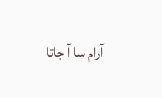آرام سا آ جاتا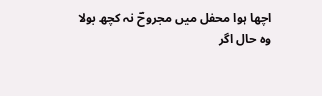اچھا ہوا محفل میں مجروحؔ نہ کچھ بولا
وہ حال اگر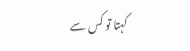کہتا تو کس سے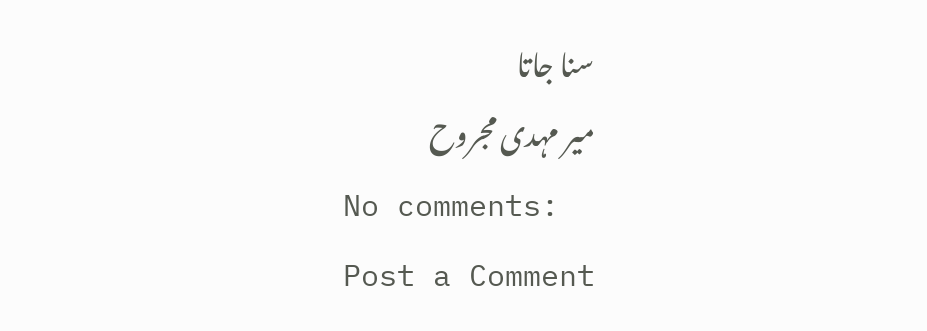سنا جاتا
میر مہدی مجروح
No comments:
Post a Comment